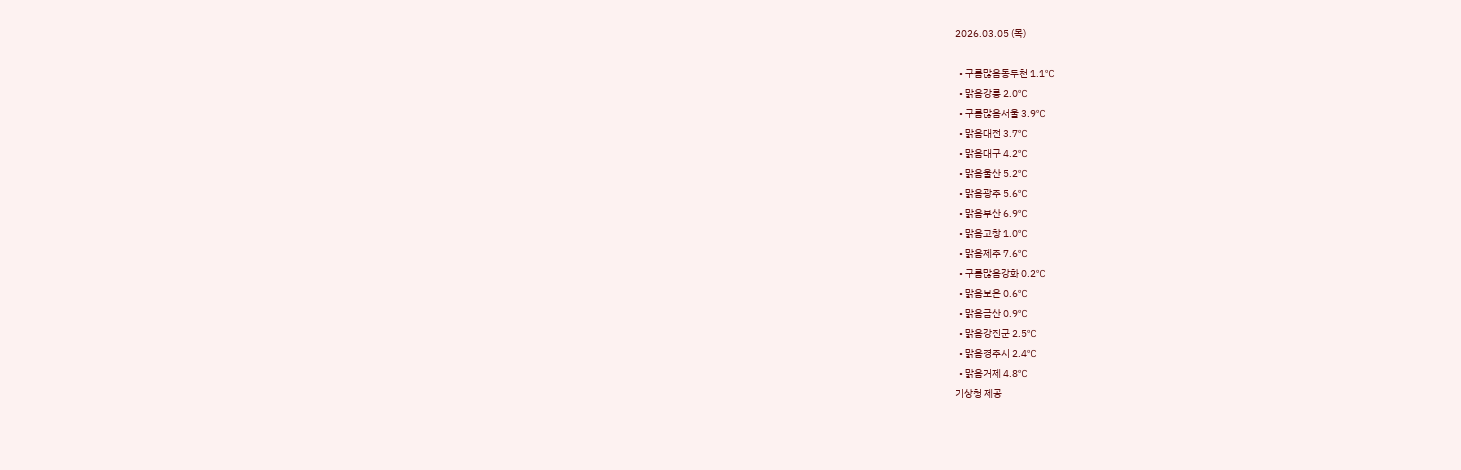2026.03.05 (목)

  • 구름많음동두천 1.1℃
  • 맑음강릉 2.0℃
  • 구름많음서울 3.9℃
  • 맑음대전 3.7℃
  • 맑음대구 4.2℃
  • 맑음울산 5.2℃
  • 맑음광주 5.6℃
  • 맑음부산 6.9℃
  • 맑음고창 1.0℃
  • 맑음제주 7.6℃
  • 구름많음강화 0.2℃
  • 맑음보은 0.6℃
  • 맑음금산 0.9℃
  • 맑음강진군 2.5℃
  • 맑음경주시 2.4℃
  • 맑음거제 4.8℃
기상청 제공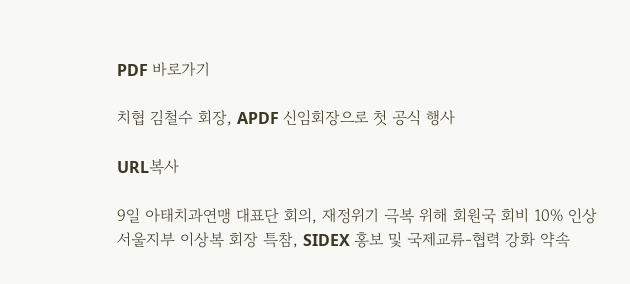PDF 바로가기

치협 김철수 회장, APDF 신임회장으로 첫 공식 행사

URL복사

9일 아태치과연맹 대표단 회의, 재정위기 극복 위해 회원국 회비 10% 인상
서울지부 이상복 회장 특참, SIDEX 홍보 및 국제교류-협력 강화 약속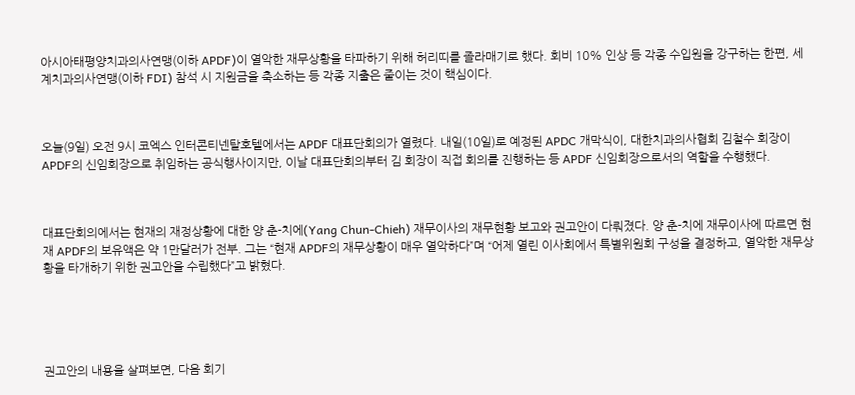아시아태평양치과의사연맹(이하 APDF)이 열악한 재무상황을 타파하기 위해 허리띠를 졸라매기로 했다. 회비 10% 인상 등 각종 수입원을 강구하는 한편, 세계치과의사연맹(이하 FDI) 참석 시 지원금을 축소하는 등 각종 지출은 줄이는 것이 핵심이다.



오늘(9일) 오전 9시 코엑스 인터콘티넨탈호텔에서는 APDF 대표단회의가 열렸다. 내일(10일)로 예정된 APDC 개막식이, 대한치과의사협회 김철수 회장이 APDF의 신임회장으로 취임하는 공식행사이지만, 이날 대표단회의부터 김 회장이 직접 회의를 진행하는 등 APDF 신임회장으로서의 역할을 수행했다.



대표단회의에서는 현재의 재정상황에 대한 양 춘-치에(Yang Chun-Chieh) 재무이사의 재무현황 보고와 권고안이 다뤄졌다. 양 춘-치에 재무이사에 따르면 현재 APDF의 보유액은 약 1만달러가 전부. 그는 “현재 APDF의 재무상황이 매우 열악하다”며 “어제 열린 이사회에서 특별위원회 구성을 결정하고, 열악한 재무상황을 타개하기 위한 권고안을 수립했다”고 밝혔다.





권고안의 내용을 살펴보면, 다음 회기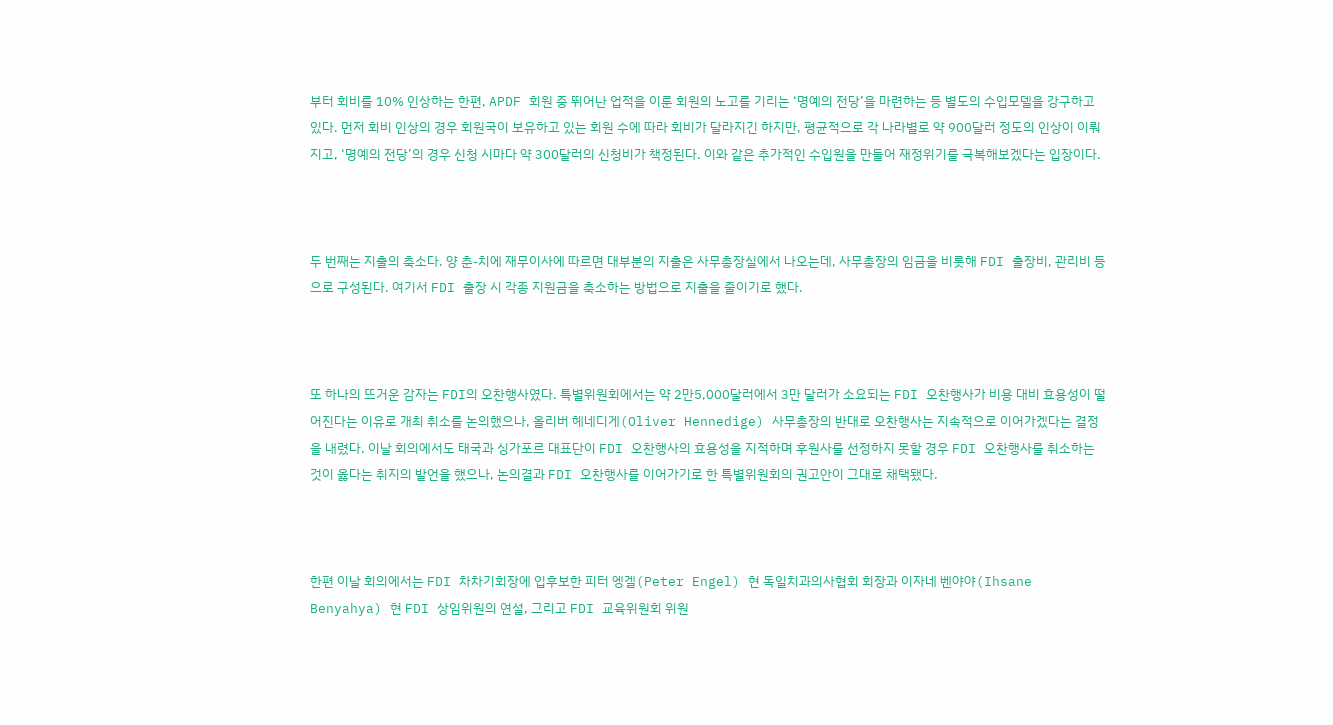부터 회비를 10% 인상하는 한편, APDF 회원 중 뛰어난 업적을 이룬 회원의 노고를 기리는 ‘명예의 전당’을 마련하는 등 별도의 수입모델을 강구하고 있다. 먼저 회비 인상의 경우 회원국이 보유하고 있는 회원 수에 따라 회비가 달라지긴 하지만, 평균적으로 각 나라별로 약 900달러 정도의 인상이 이뤄지고, ‘명예의 전당’의 경우 신청 시마다 약 300달러의 신청비가 책정된다. 이와 같은 추가적인 수입원을 만들어 재정위기를 극복해보겠다는 입장이다.



두 번째는 지출의 축소다. 양 춘-치에 재무이사에 따르면 대부분의 지출은 사무총장실에서 나오는데, 사무총장의 임금을 비롯해 FDI 출장비, 관리비 등으로 구성된다. 여기서 FDI 출장 시 각종 지원금을 축소하는 방법으로 지출을 줄이기로 했다.



또 하나의 뜨거운 감자는 FDI의 오찬행사였다. 특별위원회에서는 약 2만5,000달러에서 3만 달러가 소요되는 FDI 오찬행사가 비용 대비 효용성이 떨어진다는 이유로 개최 취소를 논의했으나, 올리버 헤네디게(Oliver Hennedige) 사무총장의 반대로 오찬행사는 지속적으로 이어가겠다는 결정을 내렸다. 이날 회의에서도 태국과 싱가포르 대표단이 FDI 오찬행사의 효용성을 지적하며 후원사를 선정하지 못할 경우 FDI 오찬행사를 취소하는 것이 옳다는 취지의 발언을 했으나, 논의결과 FDI 오찬행사를 이어가기로 한 특별위원회의 권고안이 그대로 채택됐다.



한편 이날 회의에서는 FDI 차차기회장에 입후보한 피터 엥겔(Peter Engel) 현 독일치과의사협회 회장과 이자네 벤야야(Ihsane Benyahya) 현 FDI 상임위원의 연설, 그리고 FDI 교육위원회 위원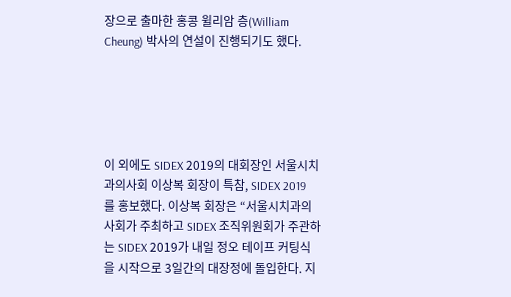장으로 출마한 홍콩 윌리암 층(William Cheung) 박사의 연설이 진행되기도 했다.





이 외에도 SIDEX 2019의 대회장인 서울시치과의사회 이상복 회장이 특참, SIDEX 2019를 홍보했다. 이상복 회장은 “서울시치과의사회가 주최하고 SIDEX 조직위원회가 주관하는 SIDEX 2019가 내일 정오 테이프 커팅식을 시작으로 3일간의 대장정에 돌입한다. 지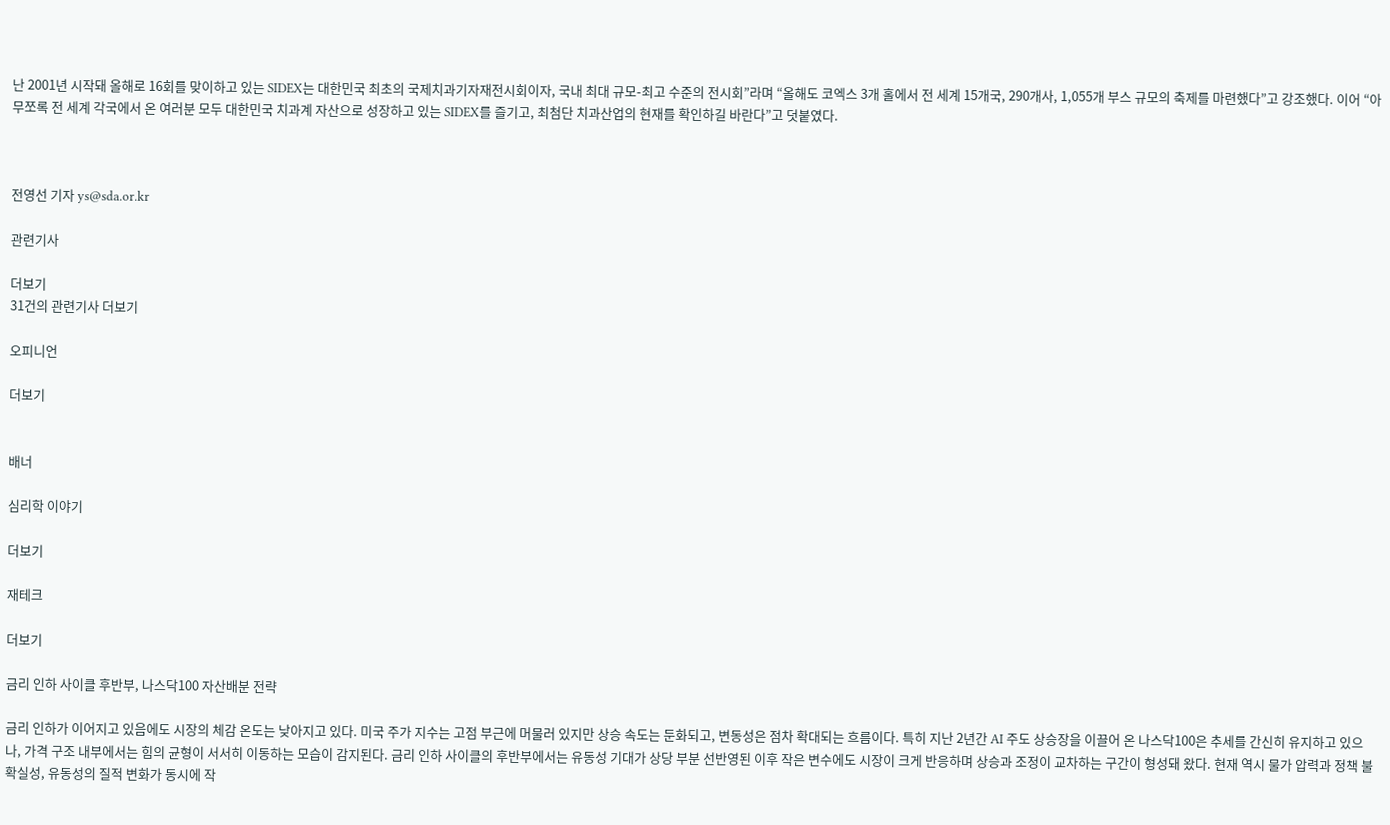난 2001년 시작돼 올해로 16회를 맞이하고 있는 SIDEX는 대한민국 최초의 국제치과기자재전시회이자, 국내 최대 규모-최고 수준의 전시회”라며 “올해도 코엑스 3개 홀에서 전 세계 15개국, 290개사, 1,055개 부스 규모의 축제를 마련했다”고 강조했다. 이어 “아무쪼록 전 세계 각국에서 온 여러분 모두 대한민국 치과계 자산으로 성장하고 있는 SIDEX를 즐기고, 최첨단 치과산업의 현재를 확인하길 바란다”고 덧붙였다.



전영선 기자 ys@sda.or.kr

관련기사

더보기
31건의 관련기사 더보기

오피니언

더보기


배너

심리학 이야기

더보기

재테크

더보기

금리 인하 사이클 후반부, 나스닥100 자산배분 전략

금리 인하가 이어지고 있음에도 시장의 체감 온도는 낮아지고 있다. 미국 주가 지수는 고점 부근에 머물러 있지만 상승 속도는 둔화되고, 변동성은 점차 확대되는 흐름이다. 특히 지난 2년간 AI 주도 상승장을 이끌어 온 나스닥100은 추세를 간신히 유지하고 있으나, 가격 구조 내부에서는 힘의 균형이 서서히 이동하는 모습이 감지된다. 금리 인하 사이클의 후반부에서는 유동성 기대가 상당 부분 선반영된 이후 작은 변수에도 시장이 크게 반응하며 상승과 조정이 교차하는 구간이 형성돼 왔다. 현재 역시 물가 압력과 정책 불확실성, 유동성의 질적 변화가 동시에 작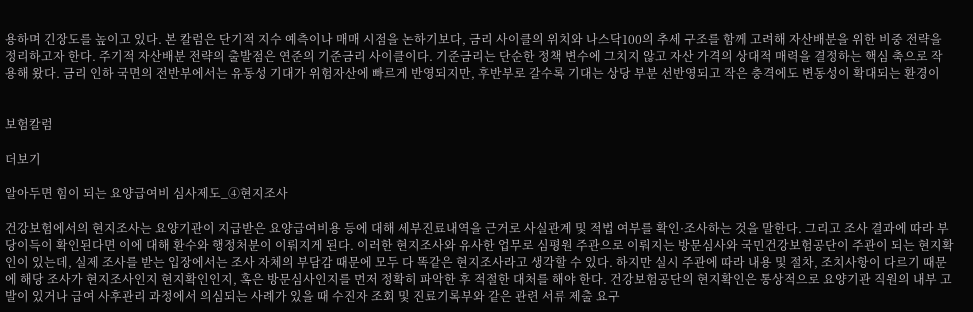용하며 긴장도를 높이고 있다. 본 칼럼은 단기적 지수 예측이나 매매 시점을 논하기보다, 금리 사이클의 위치와 나스닥100의 추세 구조를 함께 고려해 자산배분을 위한 비중 전략을 정리하고자 한다. 주기적 자산배분 전략의 출발점은 연준의 기준금리 사이클이다. 기준금리는 단순한 정책 변수에 그치지 않고 자산 가격의 상대적 매력을 결정하는 핵심 축으로 작용해 왔다. 금리 인하 국면의 전반부에서는 유동성 기대가 위험자산에 빠르게 반영되지만, 후반부로 갈수록 기대는 상당 부분 선반영되고 작은 충격에도 변동성이 확대되는 환경이


보험칼럼

더보기

알아두면 힘이 되는 요양급여비 심사제도_④현지조사

건강보험에서의 현지조사는 요양기관이 지급받은 요양급여비용 등에 대해 세부진료내역을 근거로 사실관계 및 적법 여부를 확인·조사하는 것을 말한다. 그리고 조사 결과에 따라 부당이득이 확인된다면 이에 대해 환수와 행정처분이 이뤄지게 된다. 이러한 현지조사와 유사한 업무로 심평원 주관으로 이뤄지는 방문심사와 국민건강보험공단이 주관이 되는 현지확인이 있는데, 실제 조사를 받는 입장에서는 조사 자체의 부담감 때문에 모두 다 똑같은 현지조사라고 생각할 수 있다. 하지만 실시 주관에 따라 내용 및 절차, 조치사항이 다르기 때문에 해당 조사가 현지조사인지 현지확인인지, 혹은 방문심사인지를 먼저 정확히 파악한 후 적절한 대처를 해야 한다. 건강보험공단의 현지확인은 통상적으로 요양기관 직원의 내부 고발이 있거나 급여 사후관리 과정에서 의심되는 사례가 있을 때 수진자 조회 및 진료기록부와 같은 관련 서류 제출 요구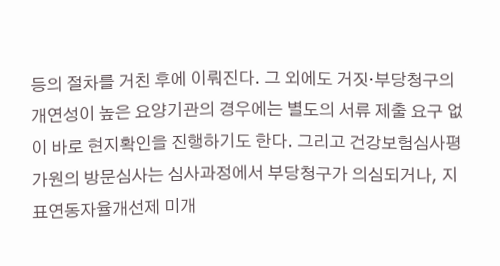등의 절차를 거친 후에 이뤄진다. 그 외에도 거짓·부당청구의 개연성이 높은 요양기관의 경우에는 별도의 서류 제출 요구 없이 바로 현지확인을 진행하기도 한다. 그리고 건강보험심사평가원의 방문심사는 심사과정에서 부당청구가 의심되거나, 지표연동자율개선제 미개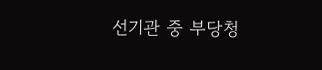선기관 중 부당청